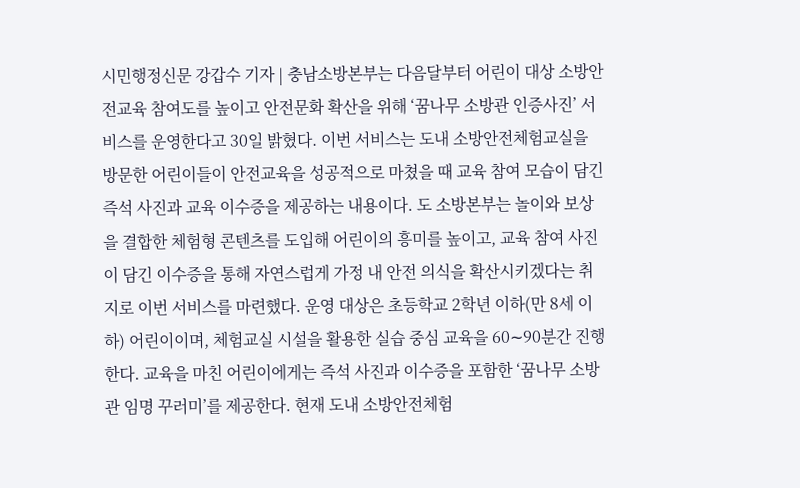시민행정신문 강갑수 기자 | 충남소방본부는 다음달부터 어린이 대상 소방안전교육 참여도를 높이고 안전문화 확산을 위해 ‘꿈나무 소방관 인증사진’ 서비스를 운영한다고 30일 밝혔다. 이번 서비스는 도내 소방안전체험교실을 방문한 어린이들이 안전교육을 성공적으로 마쳤을 때 교육 참여 모습이 담긴 즉석 사진과 교육 이수증을 제공하는 내용이다. 도 소방본부는 놀이와 보상을 결합한 체험형 콘텐츠를 도입해 어린이의 흥미를 높이고, 교육 참여 사진이 담긴 이수증을 통해 자연스럽게 가정 내 안전 의식을 확산시키겠다는 취지로 이번 서비스를 마련했다. 운영 대상은 초등학교 2학년 이하(만 8세 이하) 어린이이며, 체험교실 시설을 활용한 실습 중심 교육을 60∼90분간 진행한다. 교육을 마친 어린이에게는 즉석 사진과 이수증을 포함한 ‘꿈나무 소방관 임명 꾸러미’를 제공한다. 현재 도내 소방안전체험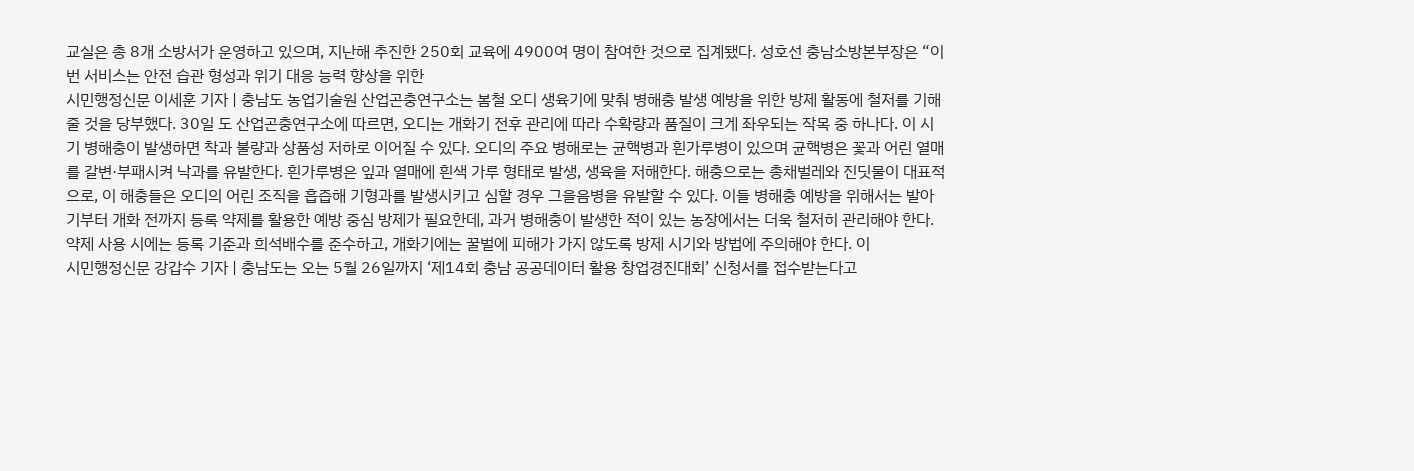교실은 총 8개 소방서가 운영하고 있으며, 지난해 추진한 250회 교육에 4900여 명이 참여한 것으로 집계됐다. 성호선 충남소방본부장은 “이번 서비스는 안전 습관 형성과 위기 대응 능력 향상을 위한
시민행정신문 이세훈 기자 | 충남도 농업기술원 산업곤충연구소는 봄철 오디 생육기에 맞춰 병해충 발생 예방을 위한 방제 활동에 철저를 기해줄 것을 당부했다. 30일 도 산업곤충연구소에 따르면, 오디는 개화기 전후 관리에 따라 수확량과 품질이 크게 좌우되는 작목 중 하나다. 이 시기 병해충이 발생하면 착과 불량과 상품성 저하로 이어질 수 있다. 오디의 주요 병해로는 균핵병과 흰가루병이 있으며 균핵병은 꽃과 어린 열매를 갈변·부패시켜 낙과를 유발한다. 흰가루병은 잎과 열매에 흰색 가루 형태로 발생, 생육을 저해한다. 해충으로는 총채벌레와 진딧물이 대표적으로, 이 해충들은 오디의 어린 조직을 흡즙해 기형과를 발생시키고 심할 경우 그을음병을 유발할 수 있다. 이들 병해충 예방을 위해서는 발아기부터 개화 전까지 등록 약제를 활용한 예방 중심 방제가 필요한데, 과거 병해충이 발생한 적이 있는 농장에서는 더욱 철저히 관리해야 한다. 약제 사용 시에는 등록 기준과 희석배수를 준수하고, 개화기에는 꿀벌에 피해가 가지 않도록 방제 시기와 방법에 주의해야 한다. 이
시민행정신문 강갑수 기자 | 충남도는 오는 5월 26일까지 ‘제14회 충남 공공데이터 활용 창업경진대회’ 신청서를 접수받는다고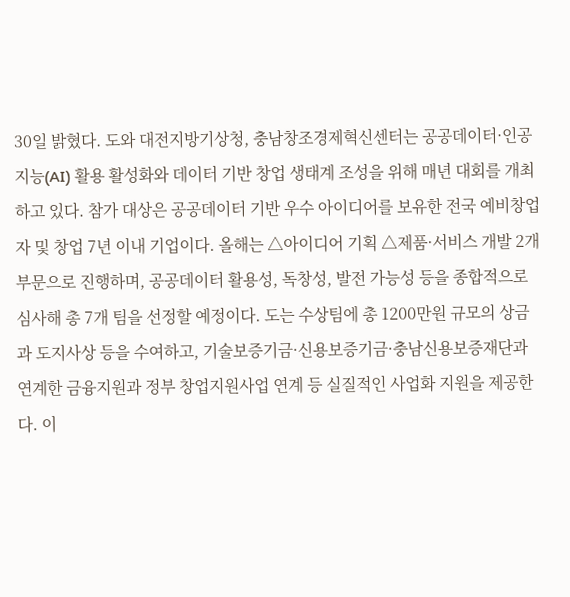30일 밝혔다. 도와 대전지방기상청, 충남창조경제혁신센터는 공공데이터·인공지능(AI) 활용 활성화와 데이터 기반 창업 생태계 조성을 위해 매년 대회를 개최하고 있다. 참가 대상은 공공데이터 기반 우수 아이디어를 보유한 전국 예비창업자 및 창업 7년 이내 기업이다. 올해는 △아이디어 기획 △제품·서비스 개발 2개 부문으로 진행하며, 공공데이터 활용성, 독창성, 발전 가능성 등을 종합적으로 심사해 총 7개 팀을 선정할 예정이다. 도는 수상팀에 총 1200만원 규모의 상금과 도지사상 등을 수여하고, 기술보증기금·신용보증기금·충남신용보증재단과 연계한 금융지원과 정부 창업지원사업 연계 등 실질적인 사업화 지원을 제공한다. 이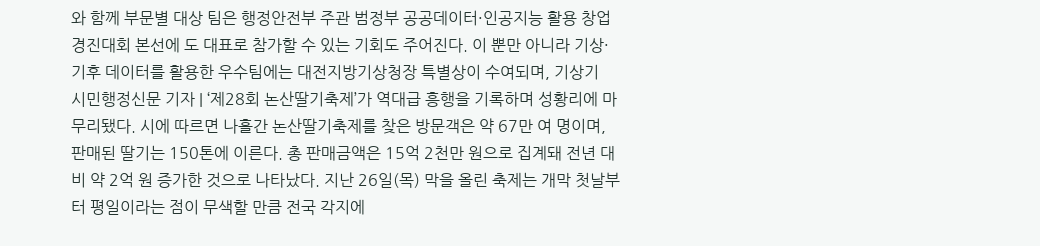와 함께 부문별 대상 팀은 행정안전부 주관 범정부 공공데이터·인공지능 활용 창업경진대회 본선에 도 대표로 참가할 수 있는 기회도 주어진다. 이 뿐만 아니라 기상·기후 데이터를 활용한 우수팀에는 대전지방기상청장 특별상이 수여되며, 기상기
시민행정신문 기자 | ‘제28회 논산딸기축제’가 역대급 흥행을 기록하며 성황리에 마무리됐다. 시에 따르면 나흘간 논산딸기축제를 찾은 방문객은 약 67만 여 명이며, 판매된 딸기는 150톤에 이른다. 총 판매금액은 15억 2천만 원으로 집계돼 전년 대비 약 2억 원 증가한 것으로 나타났다. 지난 26일(목) 막을 올린 축제는 개막 첫날부터 평일이라는 점이 무색할 만큼 전국 각지에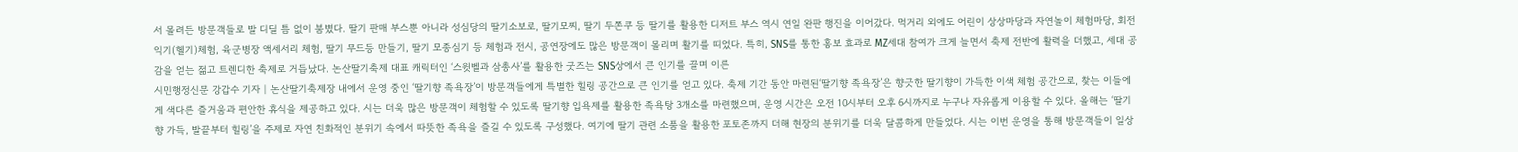서 몰려든 방문객들로 발 디딜 틈 없이 붐볐다. 딸기 판매 부스뿐 아니라 성심당의 딸기소보로, 딸기모찌, 딸기 두쫀쿠 등 딸기를 활용한 디저트 부스 역시 연일 완판 행진을 이어갔다. 먹거리 외에도 어린이 상상마당과 자연놀이 체험마당, 회전익기(헬기)체험, 육군병장 액세서리 체험, 딸기 무드등 만들기, 딸기 모종심기 등 체험과 전시, 공연장에도 많은 방문객이 몰리며 활기를 띠었다. 특히, SNS를 통한 홍보 효과로 MZ세대 참여가 크게 늘면서 축제 전반에 활력을 더했고, 세대 공감을 얻는 젊고 트렌디한 축제로 거듭났다. 논산딸기축제 대표 캐릭터인 ‘스윗벨과 삼총사’를 활용한 굿즈는 SNS상에서 큰 인기를 끌며 이른
시민행정신문 강갑수 기자 | 논산딸기축제장 내에서 운영 중인 ‘딸기향 족욕장’이 방문객들에게 특별한 힐링 공간으로 큰 인기를 얻고 있다. 축제 기간 동안 마련된‘딸기향 족욕장’은 향긋한 딸기향이 가득한 이색 체험 공간으로, 찾는 이들에게 색다른 즐거움과 편안한 휴식을 제공하고 있다. 시는 더욱 많은 방문객이 체험할 수 있도록 딸기향 입욕제를 활용한 족욕탕 3개소를 마련했으며, 운영 시간은 오전 10시부터 오후 6시까지로 누구나 자유롭게 이용할 수 있다. 올해는 ‘딸기향 가득, 발끝부터 힐링’을 주제로 자연 친화적인 분위기 속에서 따뜻한 족욕을 즐길 수 있도록 구성했다. 여기에 딸기 관련 소품을 활용한 포토존까지 더해 현장의 분위기를 더욱 달콤하게 만들었다. 시는 이번 운영을 통해 방문객들이 일상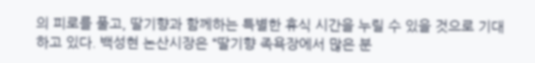의 피로를 풀고, 딸기향과 함께하는 특별한 휴식 시간을 누릴 수 있을 것으로 기대하고 있다. 백성현 논산시장은 “딸기향 족욕장에서 많은 분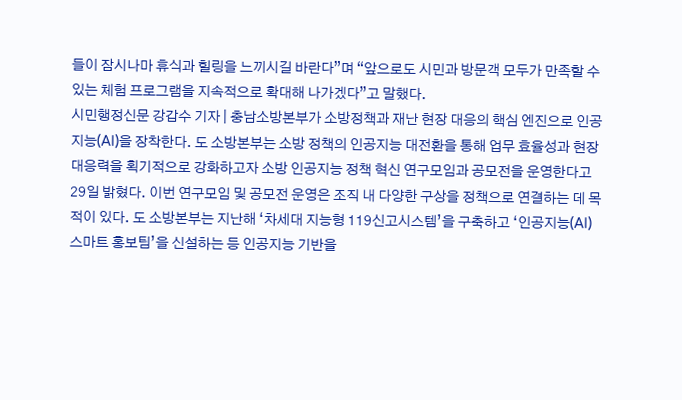들이 잠시나마 휴식과 힐링을 느끼시길 바란다”며 “앞으로도 시민과 방문객 모두가 만족할 수 있는 체험 프로그램을 지속적으로 확대해 나가겠다”고 말했다.
시민행정신문 강갑수 기자 | 충남소방본부가 소방정책과 재난 현장 대응의 핵심 엔진으로 인공지능(AI)을 장착한다. 도 소방본부는 소방 정책의 인공지능 대전환을 통해 업무 효율성과 현장 대응력을 획기적으로 강화하고자 소방 인공지능 정책 혁신 연구모임과 공모전을 운영한다고 29일 밝혔다. 이번 연구모임 및 공모전 운영은 조직 내 다양한 구상을 정책으로 연결하는 데 목적이 있다. 도 소방본부는 지난해 ‘차세대 지능형 119신고시스템’을 구축하고 ‘인공지능(AI) 스마트 홍보팀’을 신설하는 등 인공지능 기반을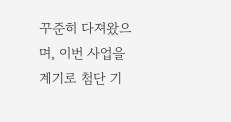꾸준히 다져왔으며, 이번 사업을 계기로 첨단 기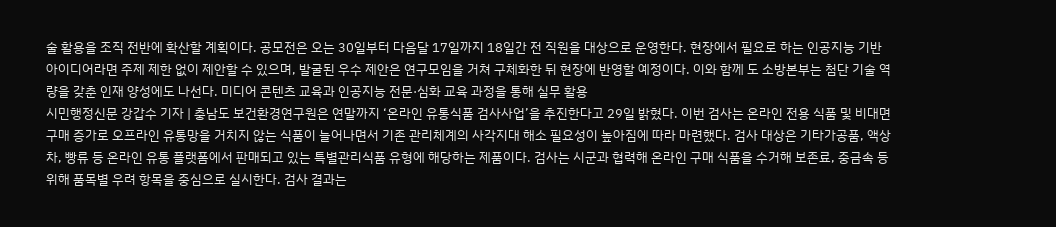술 활용을 조직 전반에 확산할 계획이다. 공모전은 오는 30일부터 다음달 17일까지 18일간 전 직원을 대상으로 운영한다. 현장에서 필요로 하는 인공지능 기반 아이디어라면 주제 제한 없이 제안할 수 있으며, 발굴된 우수 제안은 연구모임을 거쳐 구체화한 뒤 현장에 반영할 예정이다. 이와 함께 도 소방본부는 첨단 기술 역량을 갖춘 인재 양성에도 나선다. 미디어 콘텐츠 교육과 인공지능 전문·심화 교육 과정을 통해 실무 활용
시민행정신문 강갑수 기자 | 충남도 보건환경연구원은 연말까지 ‘온라인 유통식품 검사사업’을 추진한다고 29일 밝혔다. 이번 검사는 온라인 전용 식품 및 비대면 구매 증가로 오프라인 유통망을 거치지 않는 식품이 늘어나면서 기존 관리체계의 사각지대 해소 필요성이 높아짐에 따라 마련했다. 검사 대상은 기타가공품, 액상차, 빵류 등 온라인 유통 플랫폼에서 판매되고 있는 특별관리식품 유형에 해당하는 제품이다. 검사는 시군과 협력해 온라인 구매 식품을 수거해 보존료, 중금속 등 위해 품목별 우려 항목을 중심으로 실시한다. 검사 결과는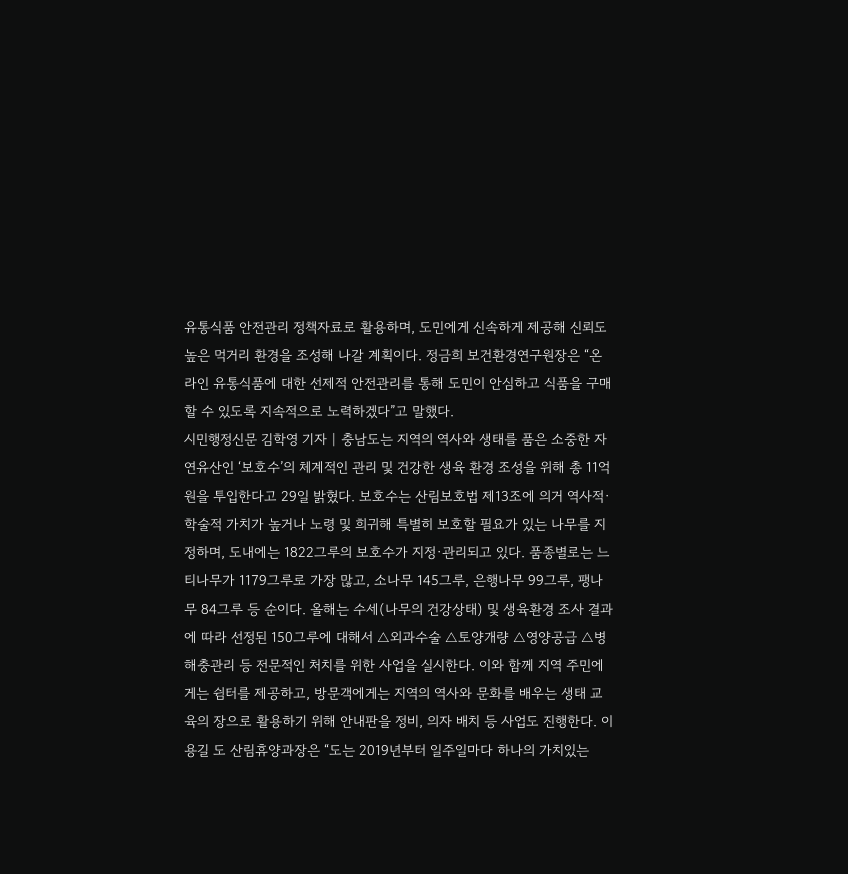유통식품 안전관리 정책자료로 활용하며, 도민에게 신속하게 제공해 신뢰도 높은 먹거리 환경을 조성해 나갈 계획이다. 정금희 보건환경연구원장은 “온라인 유통식품에 대한 선제적 안전관리를 통해 도민이 안심하고 식품을 구매할 수 있도록 지속적으로 노력하겠다”고 말했다.
시민행정신문 김학영 기자 | 충남도는 지역의 역사와 생태를 품은 소중한 자연유산인 ‘보호수’의 체계적인 관리 및 건강한 생육 환경 조성을 위해 총 11억원을 투입한다고 29일 밝혔다. 보호수는 산림보호법 제13조에 의거 역사적·학술적 가치가 높거나 노령 및 희귀해 특별히 보호할 필요가 있는 나무를 지정하며, 도내에는 1822그루의 보호수가 지정·관리되고 있다. 품종별로는 느티나무가 1179그루로 가장 많고, 소나무 145그루, 은행나무 99그루, 팽나무 84그루 등 순이다. 올해는 수세(나무의 건강상태) 및 생육환경 조사 결과에 따라 선정된 150그루에 대해서 △외과수술 △토양개량 △영양공급 △병해충관리 등 전문적인 처치를 위한 사업을 실시한다. 이와 함께 지역 주민에게는 쉼터를 제공하고, 방문객에게는 지역의 역사와 문화를 배우는 생태 교육의 장으로 활용하기 위해 안내판을 정비, 의자 배치 등 사업도 진행한다. 이용길 도 산림휴양과장은 “도는 2019년부터 일주일마다 하나의 가치있는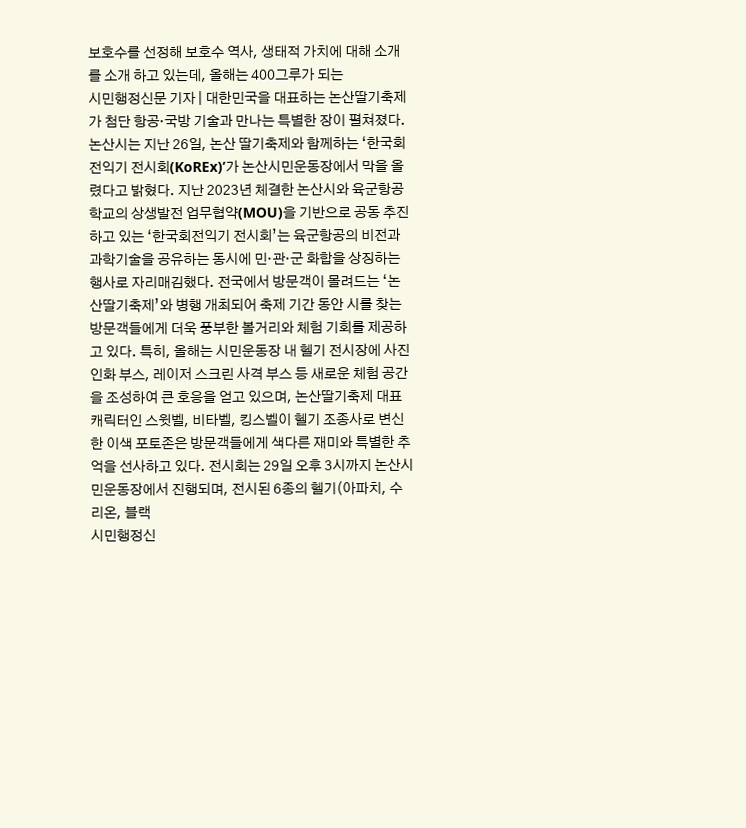보호수를 선정해 보호수 역사, 생태적 가치에 대해 소개를 소개 하고 있는데, 올해는 400그루가 되는
시민행정신문 기자 | 대한민국을 대표하는 논산딸기축제가 첨단 항공·국방 기술과 만나는 특별한 장이 펼쳐졌다. 논산시는 지난 26일, 논산 딸기축제와 함께하는 ‘한국회전익기 전시회(KoREx)’가 논산시민운동장에서 막을 올렸다고 밝혔다. 지난 2023년 체결한 논산시와 육군항공학교의 상생발전 업무협약(MOU)을 기반으로 공동 추진하고 있는 ‘한국회전익기 전시회’는 육군항공의 비전과 과학기술을 공유하는 동시에 민·관·군 화합을 상징하는 행사로 자리매김했다. 전국에서 방문객이 몰려드는 ‘논산딸기축제’와 병행 개최되어 축제 기간 동안 시를 찾는 방문객들에게 더욱 풍부한 볼거리와 체험 기회를 제공하고 있다. 특히, 올해는 시민운동장 내 헬기 전시장에 사진 인화 부스, 레이저 스크린 사격 부스 등 새로운 체험 공간을 조성하여 큰 호응을 얻고 있으며, 논산딸기축제 대표 캐릭터인 스윗벨, 비타벨, 킹스벨이 헬기 조종사로 변신한 이색 포토존은 방문객들에게 색다른 재미와 특별한 추억을 선사하고 있다. 전시회는 29일 오후 3시까지 논산시민운동장에서 진행되며, 전시된 6종의 헬기(아파치, 수리온, 블랙
시민행정신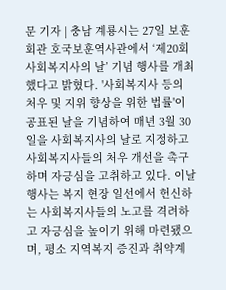문 기자 | 충남 계룡시는 27일 보훈회관 호국보훈역사관에서 ‘제20회 사회복지사의 날’ 기념 행사를 개최했다고 밝혔다. '사회복지사 등의 처우 및 지위 향상을 위한 법률'이 공표된 날을 기념하여 매년 3월 30일을 사회복지사의 날로 지정하고 사회복지사들의 처우 개선을 촉구하며 자긍심을 고취하고 있다. 이날 행사는 복지 현장 일선에서 헌신하는 사회복지사들의 노고를 격려하고 자긍심을 높이기 위해 마련됐으며, 평소 지역복지 증진과 취약계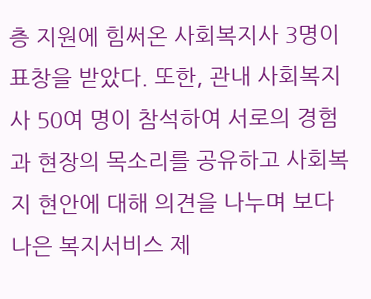층 지원에 힘써온 사회복지사 3명이 표창을 받았다. 또한, 관내 사회복지사 50여 명이 참석하여 서로의 경험과 현장의 목소리를 공유하고 사회복지 현안에 대해 의견을 나누며 보다 나은 복지서비스 제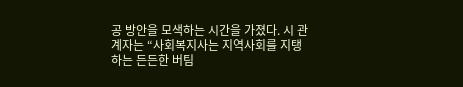공 방안을 모색하는 시간을 가졌다. 시 관계자는 “사회복지사는 지역사회를 지탱하는 든든한 버팀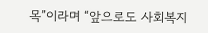목”이라며 “앞으로도 사회복지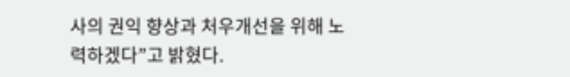사의 권익 향상과 처우개선을 위해 노력하겠다”고 밝혔다.